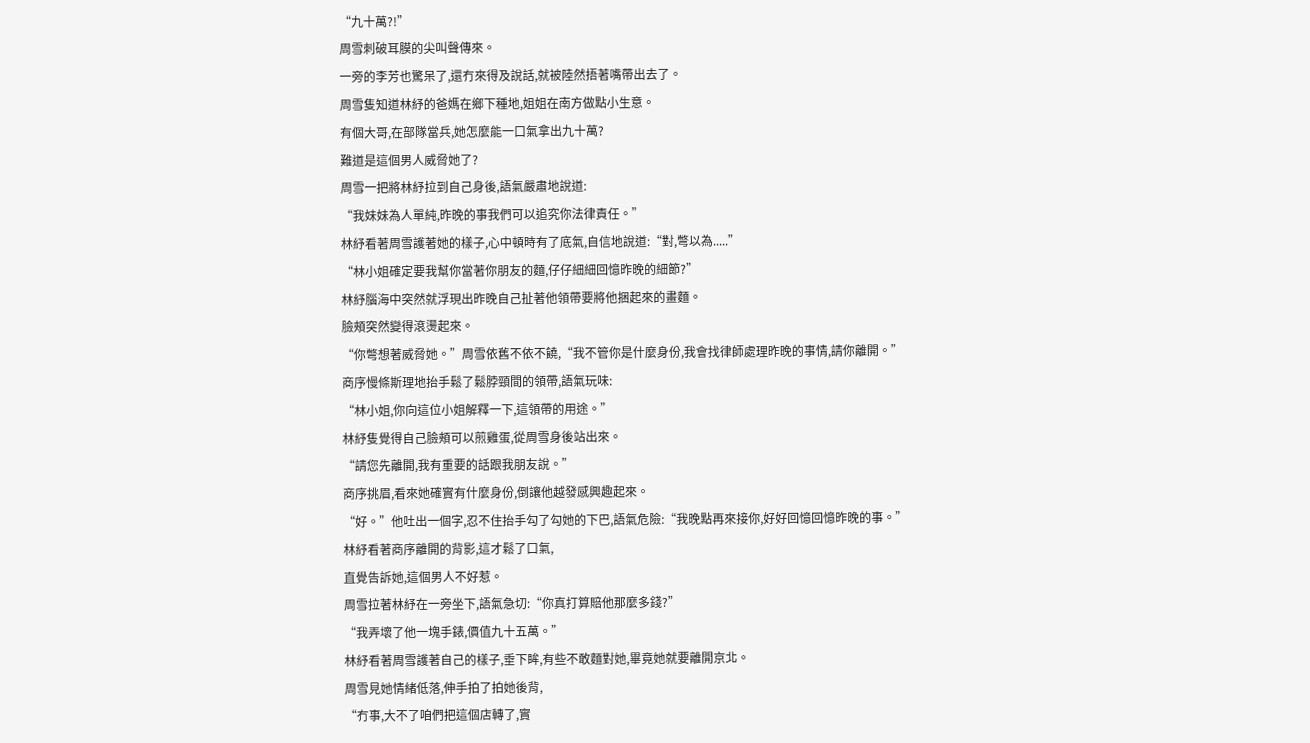“九十萬?!”
周雪刺破耳膜的尖叫聲傳來。
一旁的李芳也驚呆了,還冇來得及說話,就被陸然捂著嘴帶出去了。
周雪隻知道林紓的爸媽在鄉下種地,姐姐在南方做點小生意。
有個大哥,在部隊當兵,她怎麼能一口氣拿出九十萬?
難道是這個男人威脅她了?
周雪一把將林紓拉到自己身後,語氣嚴肅地說道:
“我妹妹為人單純,昨晚的事我們可以追究你法律責任。”
林紓看著周雪護著她的樣子,心中頓時有了底氣,自信地說道:“對,彆以為.....”
“林小姐確定要我幫你當著你朋友的麵,仔仔細細回憶昨晚的細節?”
林紓腦海中突然就浮現出昨晚自己扯著他領帶要將他捆起來的畫麵。
臉頰突然變得滾燙起來。
“你彆想著威脅她。”周雪依舊不依不饒,“我不管你是什麼身份,我會找律師處理昨晚的事情,請你離開。”
商序慢條斯理地抬手鬆了鬆脖頸間的領帶,語氣玩味:
“林小姐,你向這位小姐解釋一下,這領帶的用途。”
林紓隻覺得自己臉頰可以煎雞蛋,從周雪身後站出來。
“請您先離開,我有重要的話跟我朋友說。”
商序挑眉,看來她確實有什麼身份,倒讓他越發感興趣起來。
“好。”他吐出一個字,忍不住抬手勾了勾她的下巴,語氣危險:“我晚點再來接你,好好回憶回憶昨晚的事。”
林紓看著商序離開的背影,這才鬆了口氣,
直覺告訴她,這個男人不好惹。
周雪拉著林紓在一旁坐下,語氣急切:“你真打算賠他那麼多錢?”
“我弄壞了他一塊手錶,價值九十五萬。”
林紓看著周雪護著自己的樣子,垂下眸,有些不敢麵對她,畢竟她就要離開京北。
周雪見她情緒低落,伸手拍了拍她後背,
“冇事,大不了咱們把這個店轉了,實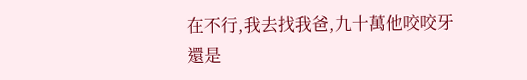在不行,我去找我爸,九十萬他咬咬牙還是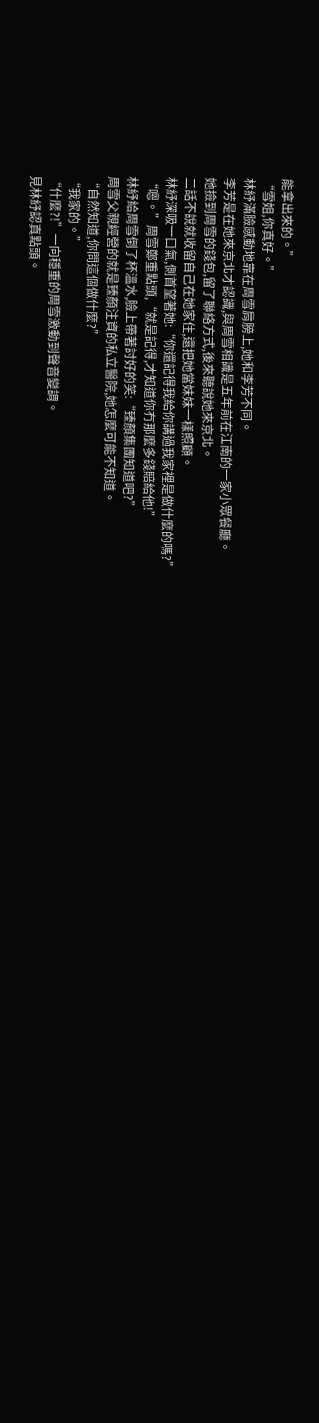能拿出來的。”
“雪姐,你真好。”
林紓滿臉感動地靠在周雪肩膀上,她和李芳不同。
李芳是在她來京北才認識,與周雪相識是五年前在江南的一家小眾餐廳。
她撿到周雪的錢包,留了聯絡方式,後來聽說她來京北。
二話不說就收留自己在她家住,還把她當妹妹一樣照顧。
林紓深吸一口氣,側首望著她:“你還記得我給你講過我家裡是做什麼的嗎?”
“嗯。”周雪鄭重點頭,“就是記得,才知道你冇那麼多錢賠給他!”
林紓給周雪倒了杯溫水,臉上帶著討好的笑:“臻顏集團知道吧?”
周雪父親經營的就是臻顏注資的私立醫院,她怎麼可能不知道。
“自然知道,你問這個做什麼?”
“我家的。”
“什麼?!”一向穩重的周雪激動到聲音變調。
見林紓認真點頭。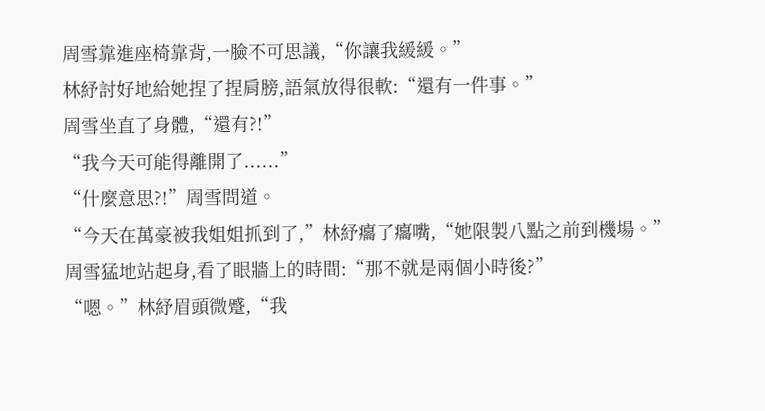周雪靠進座椅靠背,一臉不可思議,“你讓我緩緩。”
林紓討好地給她捏了捏肩膀,語氣放得很軟:“還有一件事。”
周雪坐直了身體,“還有?!”
“我今天可能得離開了......”
“什麼意思?!”周雪問道。
“今天在萬豪被我姐姐抓到了,”林紓癟了癟嘴,“她限製八點之前到機場。”
周雪猛地站起身,看了眼牆上的時間:“那不就是兩個小時後?”
“嗯。”林紓眉頭微蹙,“我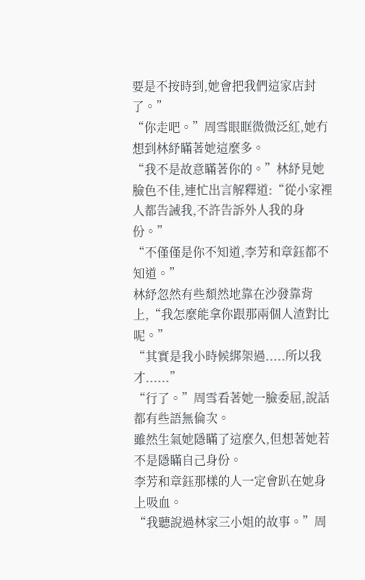要是不按時到,她會把我們這家店封了。”
“你走吧。”周雪眼眶微微泛紅,她冇想到林紓瞞著她這麼多。
“我不是故意瞞著你的。”林紓見她臉色不佳,連忙出言解釋道:“從小家裡人都告誡我,不許告訴外人我的身份。”
“不僅僅是你不知道,李芳和章鈺都不知道。”
林紓忽然有些頹然地靠在沙發靠背上,“我怎麼能拿你跟那兩個人渣對比呢。”
“其實是我小時候綁架過.....所以我才......”
“行了。”周雪看著她一臉委屈,說話都有些語無倫次。
雖然生氣她隱瞞了這麼久,但想著她若不是隱瞞自己身份。
李芳和章鈺那樣的人一定會趴在她身上吸血。
“我聽說過林家三小姐的故事。”周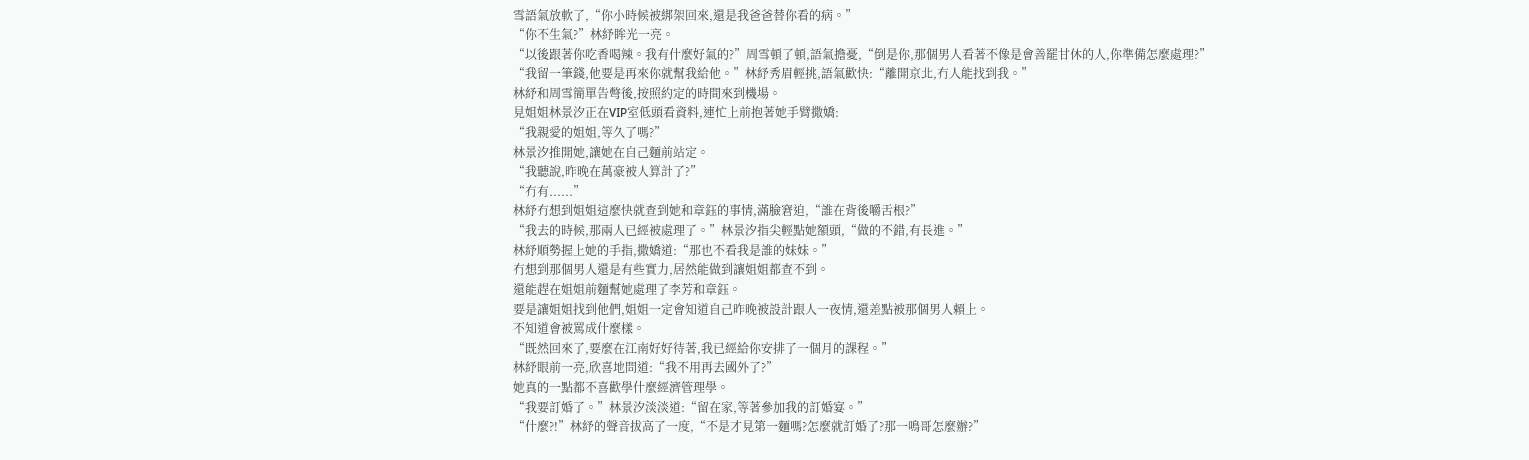雪語氣放軟了,“你小時候被綁架回來,還是我爸爸替你看的病。”
“你不生氣?”林紓眸光一亮。
“以後跟著你吃香喝辣。我有什麼好氣的?”周雪頓了頓,語氣擔憂,“倒是你,那個男人看著不像是會善罷甘休的人,你準備怎麼處理?”
“我留一筆錢,他要是再來你就幫我給他。”林紓秀眉輕挑,語氣歡快:“離開京北,冇人能找到我。”
林紓和周雪簡單告彆後,按照約定的時間來到機場。
見姐姐林景汐正在VIP室低頭看資料,連忙上前抱著她手臂撒嬌:
“我親愛的姐姐,等久了嗎?”
林景汐推開她,讓她在自己麵前站定。
“我聽說,昨晚在萬豪被人算計了?”
“冇有......”
林紓冇想到姐姐這麼快就查到她和章鈺的事情,滿臉窘迫,“誰在背後嚼舌根?”
“我去的時候,那兩人已經被處理了。”林景汐指尖輕點她額頭,“做的不錯,有長進。”
林紓順勢握上她的手指,撒嬌道:“那也不看我是誰的妹妹。”
冇想到那個男人還是有些實力,居然能做到讓姐姐都查不到。
還能趕在姐姐前麵幫她處理了李芳和章鈺。
要是讓姐姐找到他們,姐姐一定會知道自己昨晚被設計跟人一夜情,還差點被那個男人賴上。
不知道會被罵成什麼樣。
“既然回來了,要麼在江南好好待著,我已經給你安排了一個月的課程。”
林紓眼前一亮,欣喜地問道:“我不用再去國外了?”
她真的一點都不喜歡學什麼經濟管理學。
“我要訂婚了。”林景汐淡淡道:“留在家,等著參加我的訂婚宴。”
“什麼?!”林紓的聲音拔高了一度,“不是才見第一麵嗎?怎麼就訂婚了?那一鳴哥怎麼辦?”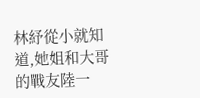林紓從小就知道,她姐和大哥的戰友陸一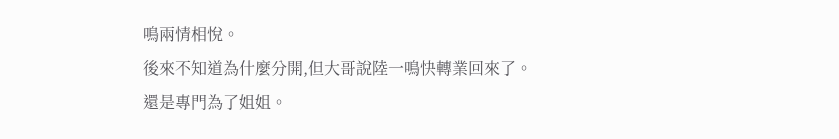鳴兩情相悅。
後來不知道為什麼分開,但大哥說陸一鳴快轉業回來了。
還是專門為了姐姐。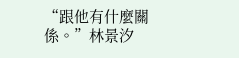“跟他有什麼關係。”林景汐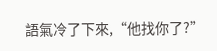語氣冷了下來,“他找你了?”